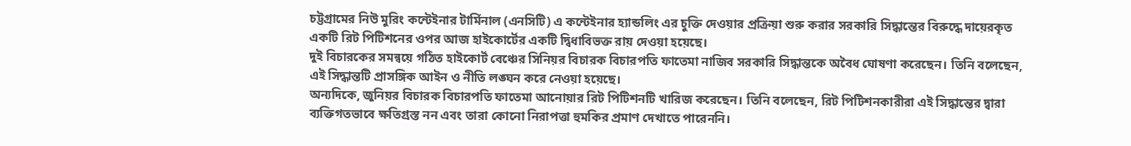চট্টগ্রামের নিউ মুরিং কন্টেইনার টার্মিনাল (এনসিটি) এ কন্টেইনার হ্যান্ডলিং এর চুক্তি দেওয়ার প্রক্রিয়া শুরু করার সরকারি সিদ্ধান্তের বিরুদ্ধে দায়েরকৃত একটি রিট পিটিশনের ওপর আজ হাইকোর্টের একটি দ্বিধাবিভক্ত রায় দেওয়া হয়েছে।
দুই বিচারকের সমন্বয়ে গঠিত হাইকোর্ট বেঞ্চের সিনিয়র বিচারক বিচারপতি ফাতেমা নাজিব সরকারি সিদ্ধান্তকে অবৈধ ঘোষণা করেছেন। তিনি বলেছেন, এই সিদ্ধান্তটি প্রাসঙ্গিক আইন ও নীতি লঙ্ঘন করে নেওয়া হয়েছে।
অন্যদিকে, জুনিয়র বিচারক বিচারপতি ফাতেমা আনোয়ার রিট পিটিশনটি খারিজ করেছেন। তিনি বলেছেন, রিট পিটিশনকারীরা এই সিদ্ধান্তের দ্বারা ব্যক্তিগতভাবে ক্ষতিগ্রস্ত নন এবং তারা কোনো নিরাপত্তা হুমকির প্রমাণ দেখাতে পারেননি।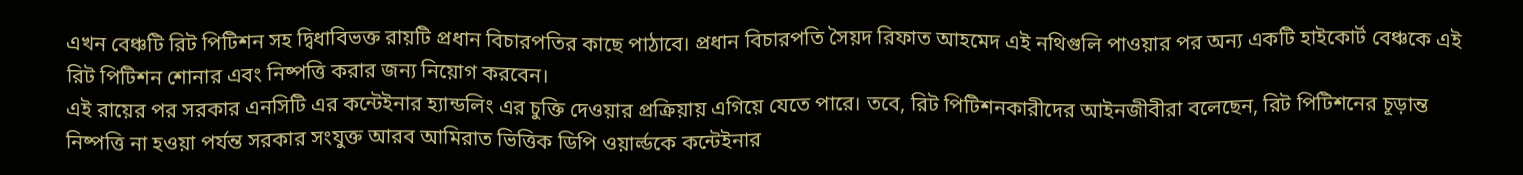এখন বেঞ্চটি রিট পিটিশন সহ দ্বিধাবিভক্ত রায়টি প্রধান বিচারপতির কাছে পাঠাবে। প্রধান বিচারপতি সৈয়দ রিফাত আহমেদ এই নথিগুলি পাওয়ার পর অন্য একটি হাইকোর্ট বেঞ্চকে এই রিট পিটিশন শোনার এবং নিষ্পত্তি করার জন্য নিয়োগ করবেন।
এই রায়ের পর সরকার এনসিটি এর কন্টেইনার হ্যান্ডলিং এর চুক্তি দেওয়ার প্রক্রিয়ায় এগিয়ে যেতে পারে। তবে, রিট পিটিশনকারীদের আইনজীবীরা বলেছেন, রিট পিটিশনের চূড়ান্ত নিষ্পত্তি না হওয়া পর্যন্ত সরকার সংযুক্ত আরব আমিরাত ভিত্তিক ডিপি ওয়ার্ল্ডকে কন্টেইনার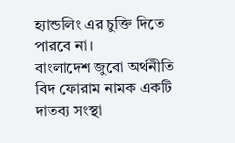হ্যান্ডলিং এর চুক্তি দিতে পারবে না।
বাংলাদেশ জুবো অর্থনীতি বিদ ফোরাম নামক একটি দাতব্য সংস্থা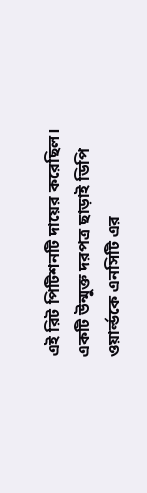এই রিট পিটিশনটি দায়ের করেছিল। একটি উন্মুক্ত দরপত্র ছাড়াই ডিপি ওয়ার্ল্ডকে এনসিটি এর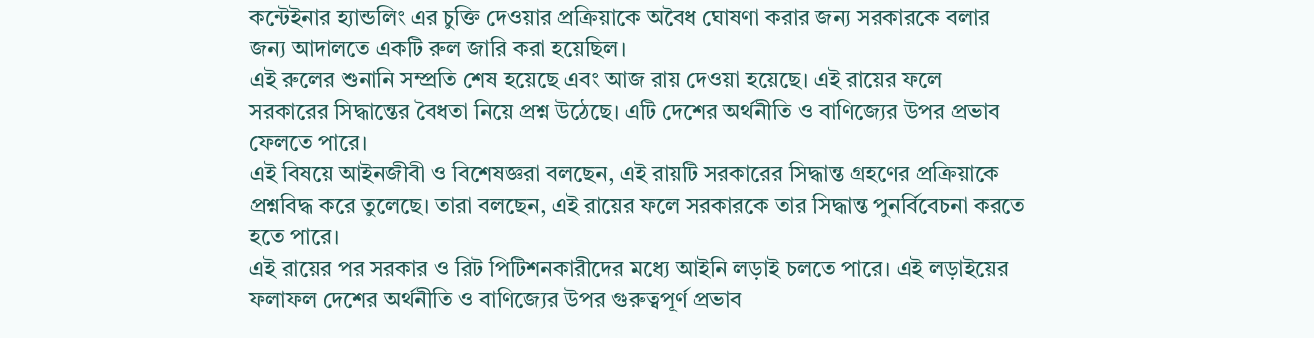কন্টেইনার হ্যান্ডলিং এর চুক্তি দেওয়ার প্রক্রিয়াকে অবৈধ ঘোষণা করার জন্য সরকারকে বলার জন্য আদালতে একটি রুল জারি করা হয়েছিল।
এই রুলের শুনানি সম্প্রতি শেষ হয়েছে এবং আজ রায় দেওয়া হয়েছে। এই রায়ের ফলে সরকারের সিদ্ধান্তের বৈধতা নিয়ে প্রশ্ন উঠেছে। এটি দেশের অর্থনীতি ও বাণিজ্যের উপর প্রভাব ফেলতে পারে।
এই বিষয়ে আইনজীবী ও বিশেষজ্ঞরা বলছেন, এই রায়টি সরকারের সিদ্ধান্ত গ্রহণের প্রক্রিয়াকে প্রশ্নবিদ্ধ করে তুলেছে। তারা বলছেন, এই রায়ের ফলে সরকারকে তার সিদ্ধান্ত পুনর্বিবেচনা করতে হতে পারে।
এই রায়ের পর সরকার ও রিট পিটিশনকারীদের মধ্যে আইনি লড়াই চলতে পারে। এই লড়াইয়ের ফলাফল দেশের অর্থনীতি ও বাণিজ্যের উপর গুরুত্বপূর্ণ প্রভাব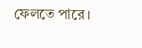ফেলতে পারে।